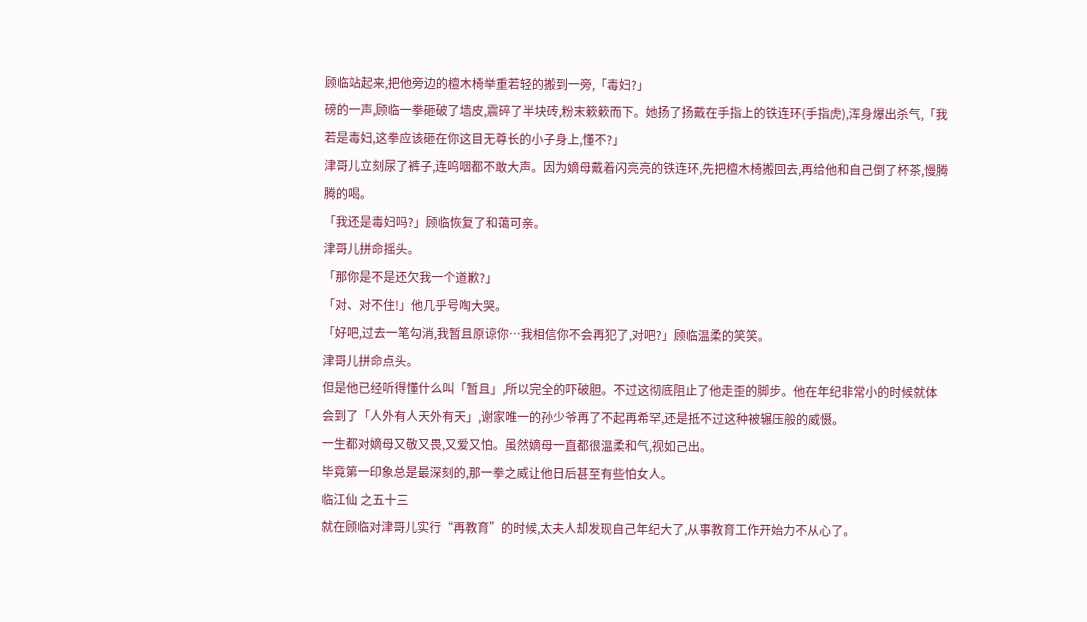顾临站起来,把他旁边的檀木椅举重若轻的搬到一旁,「毒妇?」
磅的一声,顾临一拳砸破了墙皮,震碎了半块砖,粉末簌簌而下。她扬了扬戴在手指上的铁连环(手指虎),浑身爆出杀气,「我若是毒妇,这拳应该砸在你这目无尊长的小子身上,懂不?」
津哥儿立刻尿了裤子,连呜咽都不敢大声。因为嫡母戴着闪亮亮的铁连环,先把檀木椅搬回去,再给他和自己倒了杯茶,慢腾腾的喝。
「我还是毒妇吗?」顾临恢复了和蔼可亲。
津哥儿拼命摇头。
「那你是不是还欠我一个道歉?」
「对、对不住!」他几乎号啕大哭。
「好吧,过去一笔勾消,我暂且原谅你…我相信你不会再犯了,对吧?」顾临温柔的笑笑。
津哥儿拼命点头。
但是他已经听得懂什么叫「暂且」,所以完全的吓破胆。不过这彻底阻止了他走歪的脚步。他在年纪非常小的时候就体会到了「人外有人天外有天」,谢家唯一的孙少爷再了不起再希罕,还是抵不过这种被辗压般的威慑。
一生都对嫡母又敬又畏,又爱又怕。虽然嫡母一直都很温柔和气,视如己出。
毕竟第一印象总是最深刻的,那一拳之威让他日后甚至有些怕女人。
临江仙 之五十三
就在顾临对津哥儿实行“再教育”的时候,太夫人却发现自己年纪大了,从事教育工作开始力不从心了。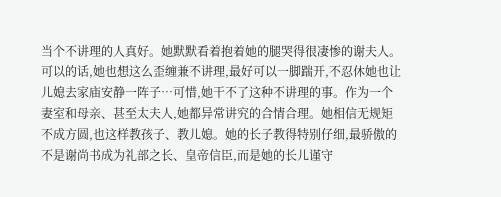当个不讲理的人真好。她默默看着抱着她的腿哭得很凄惨的谢夫人。可以的话,她也想这么歪缠兼不讲理,最好可以一脚踹开,不忍休她也让儿媳去家庙安静一阵子…可惜,她干不了这种不讲理的事。作为一个妻室和母亲、甚至太夫人,她都异常讲究的合情合理。她相信无规矩不成方圆,也这样教孩子、教儿媳。她的长子教得特别仔细,最骄傲的不是谢尚书成为礼部之长、皇帝信臣,而是她的长儿谨守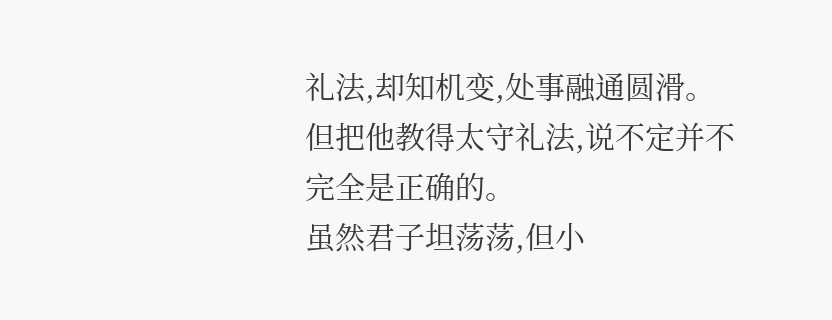礼法,却知机变,处事融通圆滑。
但把他教得太守礼法,说不定并不完全是正确的。
虽然君子坦荡荡,但小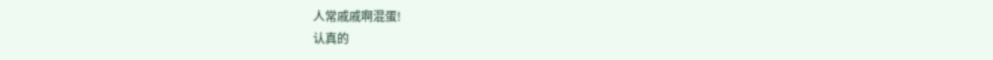人常戚戚啊混蛋!
认真的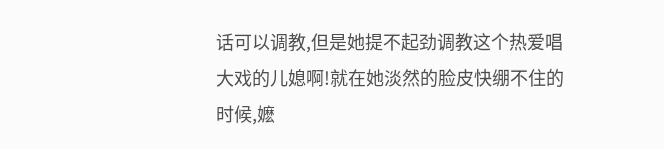话可以调教,但是她提不起劲调教这个热爱唱大戏的儿媳啊!就在她淡然的脸皮快绷不住的时候,嬷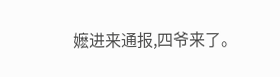嬷进来通报,四爷来了。